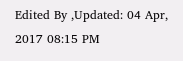Edited By ,Updated: 04 Apr, 2017 08:15 PM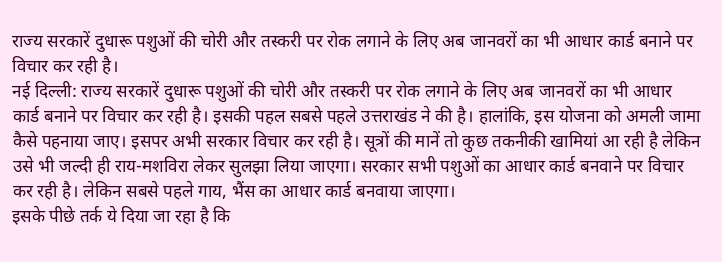राज्य सरकारें दुधारू पशुओं की चोरी और तस्करी पर रोक लगाने के लिए अब जानवरों का भी आधार कार्ड बनाने पर विचार कर रही है।
नई दिल्ली: राज्य सरकारें दुधारू पशुओं की चोरी और तस्करी पर रोक लगाने के लिए अब जानवरों का भी आधार कार्ड बनाने पर विचार कर रही है। इसकी पहल सबसे पहले उत्तराखंड ने की है। हालांकि, इस योजना को अमली जामा कैसे पहनाया जाए। इसपर अभी सरकार विचार कर रही है। सूत्रों की मानें तो कुछ तकनीकी खामियां आ रही है लेकिन उसे भी जल्दी ही राय-मशविरा लेकर सुलझा लिया जाएगा। सरकार सभी पशुओं का आधार कार्ड बनवाने पर विचार कर रही है। लेकिन सबसे पहले गाय, भैंस का आधार कार्ड बनवाया जाएगा।
इसके पीछे तर्क ये दिया जा रहा है कि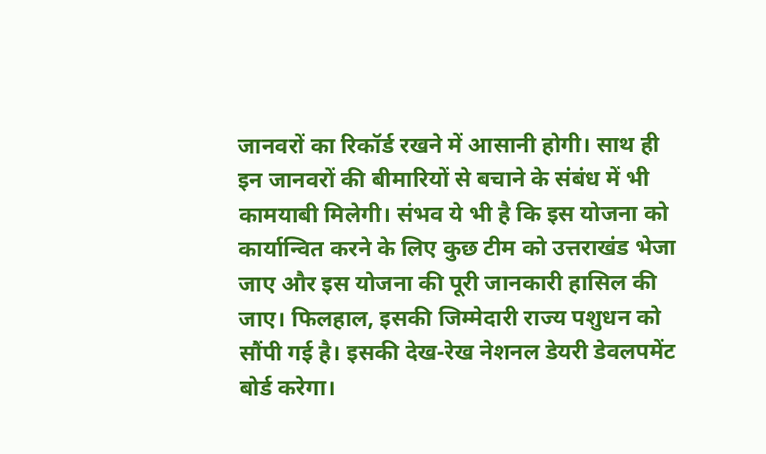जानवरों का रिकॉर्ड रखने में आसानी होगी। साथ ही इन जानवरों की बीमारियों से बचाने के संबंध में भी कामयाबी मिलेगी। संभव ये भी है कि इस योजना को कार्यान्वित करने के लिए कुछ टीम को उत्तराखंड भेजा जाए और इस योजना की पूरी जानकारी हासिल की जाए। फिलहाल, इसकी जिम्मेदारी राज्य पशुधन को सौंपी गई है। इसकी देख-रेख नेशनल डेयरी डेवलपमेंट बोर्ड करेगा।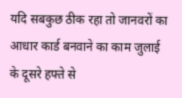यदि सबकुछ ठीक रहा तो जानवरों का आधार कार्ड बनवाने का काम जुलाई के दूसरे हफ्ते से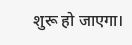शुरू हो जाएगा।